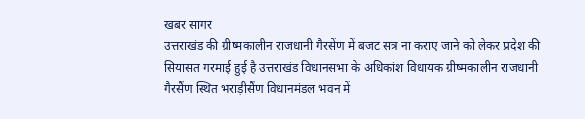खबर सागर
उत्तराखंड की ग्रीष्मकालीन राजधानी गैरसेंण में बजट सत्र ना कराए जाने को लेकर प्रदेश की सियासत गरमाई हुई है उत्तराखंड विधानसभा के अधिकांश विधायक ग्रीष्मकालीन राजधानी गैरसैंण स्थित भराड़ीसैंण विधानमंडल भवन में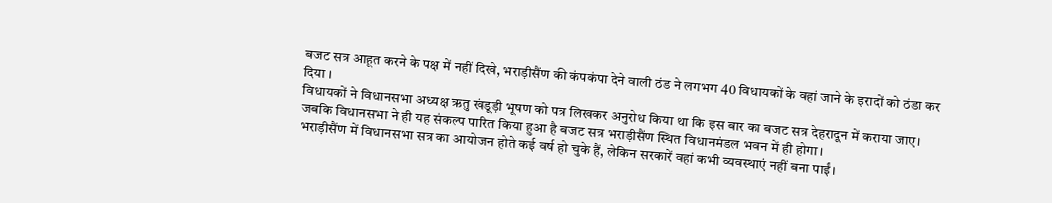बजट सत्र आहूत करने के पक्ष में नहीं दिखे, भराड़ीसैंण की कंपकंपा देने वाली ठंड ने लगभग 40 विधायकों के वहां जाने के इरादों को ठंडा कर दिया ।
विधायकों ने विधानसभा अध्यक्ष ऋतु खंडूड़ी भूषण को पत्र लिखकर अनुरोध किया था कि इस बार का बजट सत्र देहरादून में कराया जाए। जबकि विधानसभा ने ही यह संकल्प पारित किया हुआ है बजट सत्र भराड़ीसैंण स्थित विधानमंडल भवन में ही होगा।
भराड़ीसैंण में विधानसभा सत्र का आयोजन होते कई वर्ष हो चुके हैं, लेकिन सरकारें वहां कभी व्यवस्थाएं नहीं बना पाईं।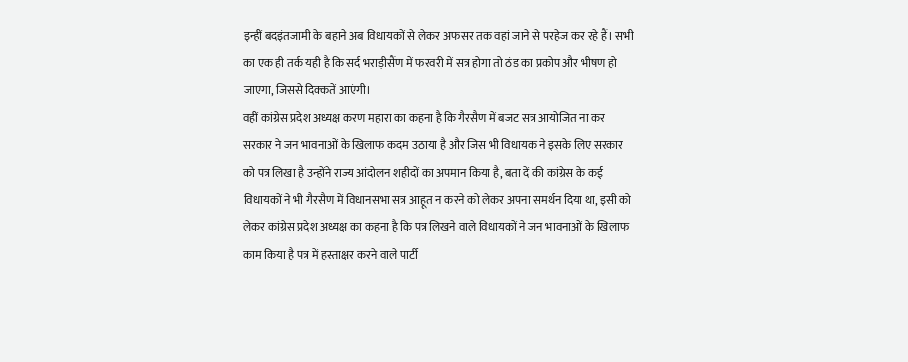इन्हीं बदइंतजामी के बहाने अब विधायकों से लेकर अफसर तक वहां जाने से परहेज कर रहे हैं। सभी का एक ही तर्क यही है कि सर्द भराड़ीसैंण में फरवरी में सत्र होगा तो ठंड का प्रकोप और भीषण हो जाएगा, जिससे दिक्कतें आएंगी।
वहीं कांग्रेस प्रदेश अध्यक्ष करण महारा का कहना है कि गैरसैण में बजट सत्र आयोजित ना कर सरकार ने जन भावनाओं के खिलाफ कदम उठाया है और जिस भी विधायक ने इसके लिए सरकार को पत्र लिखा है उन्होंने राज्य आंदोलन शहीदों का अपमान किया है, बता दें की कांग्रेस के कई विधायकों ने भी गैरसैण में विधानसभा सत्र आहूत न करने को लेकर अपना समर्थन दिया था, इसी को लेकर कांग्रेस प्रदेश अध्यक्ष का कहना है कि पत्र लिखने वाले विधायकों ने जन भावनाओं के खिलाफ काम किया है पत्र में हस्ताक्षर करने वाले पार्टी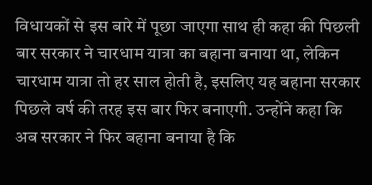विधायकों से इस बारे में पूछा जाएगा साथ ही कहा की पिछली बार सरकार ने चारधाम यात्रा का बहाना बनाया था, लेकिन चारधाम यात्रा तो हर साल होती है, इसलिए यह बहाना सरकार पिछले वर्ष की तरह इस बार फिर बनाएगी. उन्होंने कहा कि अब सरकार ने फिर बहाना बनाया है कि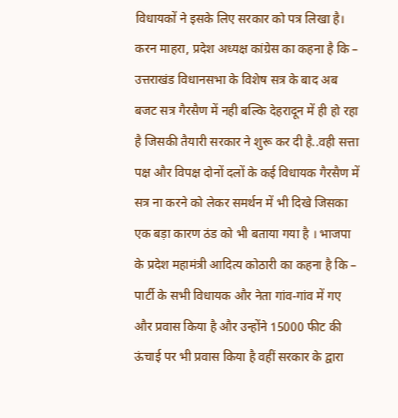विधायकों ने इसके लिए सरकार को पत्र लिखा है।
करन माहरा, प्रदेश अध्यक्ष कांग्रेस का कहना है कि –
उत्तराखंड विधानसभा के विशेष सत्र के बाद अब बजट सत्र गैरसैण में नही बल्कि देहरादून में ही हो रहा है जिसकी तैयारी सरकार ने शुरू कर दी है..वही सत्ता पक्ष और विपक्ष दोनों दलों के कई विधायक गैरसैण में सत्र ना करने को लेकर समर्थन में भी दिखे जिसका एक बड़ा कारण ठंड को भी बताया गया है । भाजपा के प्रदेश महामंत्री आदित्य कोठारी का कहना है कि – पार्टी के सभी विधायक और नेता गांव-गांव में गए और प्रवास किया है और उन्होंने 15000 फीट की ऊंचाई पर भी प्रवास किया है वहीं सरकार के द्वारा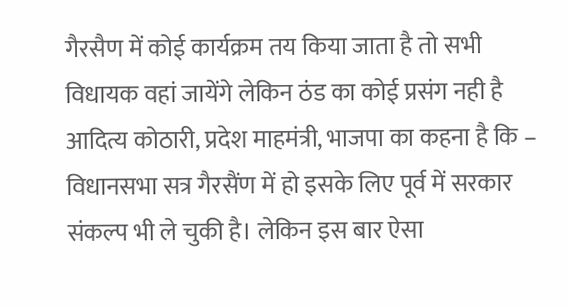गैरसैण में कोई कार्यक्रम तय किया जाता है तो सभी विधायक वहां जायेंगे लेकिन ठंड का कोई प्रसंग नही है
आदित्य कोठारी, प्रदेश माहमंत्री, भाजपा का कहना है कि –
विधानसभा सत्र गैरसैंण में हो इसके लिए पूर्व में सरकार संकल्प भी ले चुकी है। लेकिन इस बार ऐसा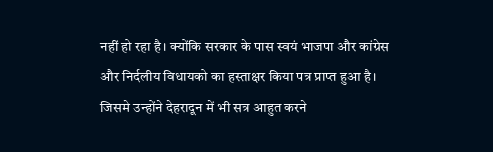नहीं हो रहा है। क्योंकि सरकार के पास स्वयं भाजपा और कांग्रेस और निर्दलीय विधायको का हस्ताक्षर किया पत्र प्राप्त हुआ है। जिसमे उन्होंने देहरादून में भी सत्र आहुत करने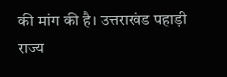की मांग की है। उत्तराखंड पहाड़ी राज्य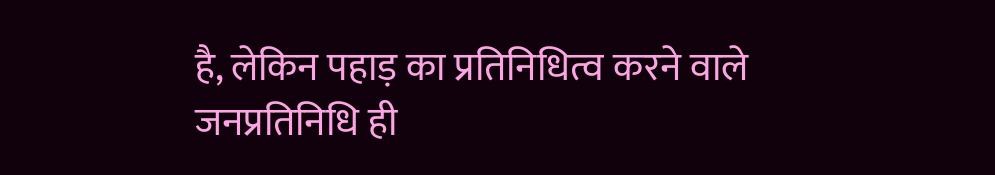है, लेकिन पहाड़ का प्रतिनिधित्व करने वाले जनप्रतिनिधि ही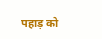पहाड़ को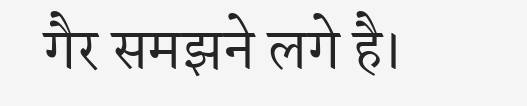गैर समझने लगे है।